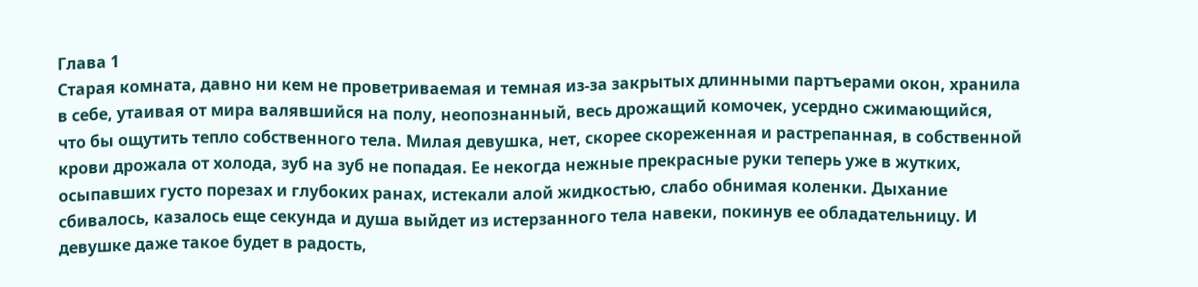Глава 1
Старая комната, давно ни кем не проветриваемая и темная из-за закрытых длинными партъерами окон, хранила в себе, утаивая от мира валявшийся на полу, неопознанный, весь дрожащий комочек, усердно сжимающийся, что бы ощутить тепло собственного тела. Милая девушка, нет, скорее скореженная и растрепанная, в собственной крови дрожала от холода, зуб на зуб не попадая. Ее некогда нежные прекрасные руки теперь уже в жутких, осыпавших густо порезах и глубоких ранах, истекали алой жидкостью, слабо обнимая коленки. Дыхание сбивалось, казалось еще секунда и душа выйдет из истерзанного тела навеки, покинув ее обладательницу. И девушке даже такое будет в радость,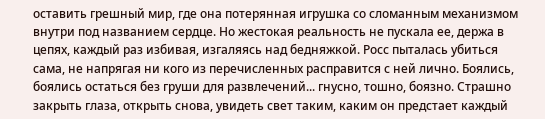оставить грешный мир, где она потерянная игрушка со сломанным механизмом внутри под названием сердце. Но жестокая реальность не пускала ее, держа в цепях, каждый раз избивая, изгаляясь над бедняжкой. Росс пыталась убиться сама, не напрягая ни кого из перечисленных расправится с ней лично. Боялись, боялись остаться без груши для развлечений... гнусно, тошно, боязно. Страшно закрыть глаза, открыть снова, увидеть свет таким, каким он предстает каждый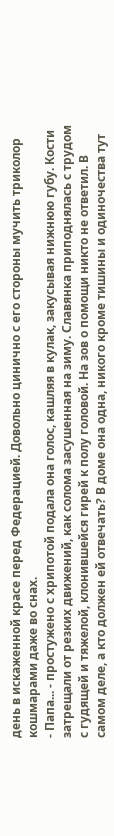день в искаженной красе перед Федерацией. Довольно цинично с его стороны мучить триколор кошмарами даже во снах.
- Папа... - простужено с хрипотой подала она голос, кашляя в кулак, закусывая нижнюю губу. Кости затрещали от резких движений, как солома засушенная на зиму. Славянка приподнялась с трудом с гудящей и тяжелой, клонившейся гирей к полу головой. На зов о помощи никто не ответил. В самом деле, а кто должен ей отвечать? В доме она одна, никого кроме тишины и одиночества тут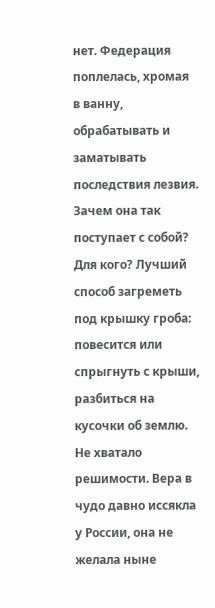нет. Федерация поплелась, хромая в ванну, обрабатывать и заматывать последствия лезвия. Зачем она так поступает с собой? Для кого? Лучший способ загреметь под крышку гроба: повесится или спрыгнуть с крыши, разбиться на кусочки об землю. Не хватало решимости. Вера в чудо давно иссякла у России, она не желала ныне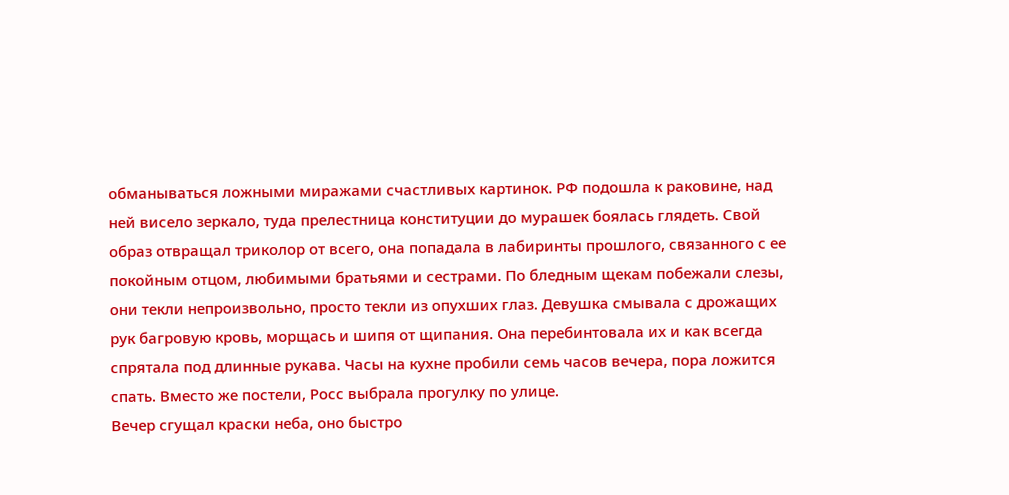обманываться ложными миражами счастливых картинок. РФ подошла к раковине, над ней висело зеркало, туда прелестница конституции до мурашек боялась глядеть. Свой образ отвращал триколор от всего, она попадала в лабиринты прошлого, связанного с ее покойным отцом, любимыми братьями и сестрами. По бледным щекам побежали слезы, они текли непроизвольно, просто текли из опухших глаз. Девушка смывала с дрожащих рук багровую кровь, морщась и шипя от щипания. Она перебинтовала их и как всегда спрятала под длинные рукава. Часы на кухне пробили семь часов вечера, пора ложится спать. Вместо же постели, Росс выбрала прогулку по улице.
Вечер сгущал краски неба, оно быстро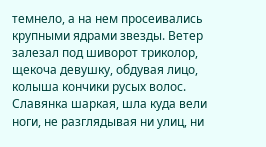темнело, а на нем просеивались крупными ядрами звезды. Ветер залезал под шиворот триколор, щекоча девушку, обдувая лицо, колыша кончики русых волос. Славянка шаркая, шла куда вели ноги, не разглядывая ни улиц, ни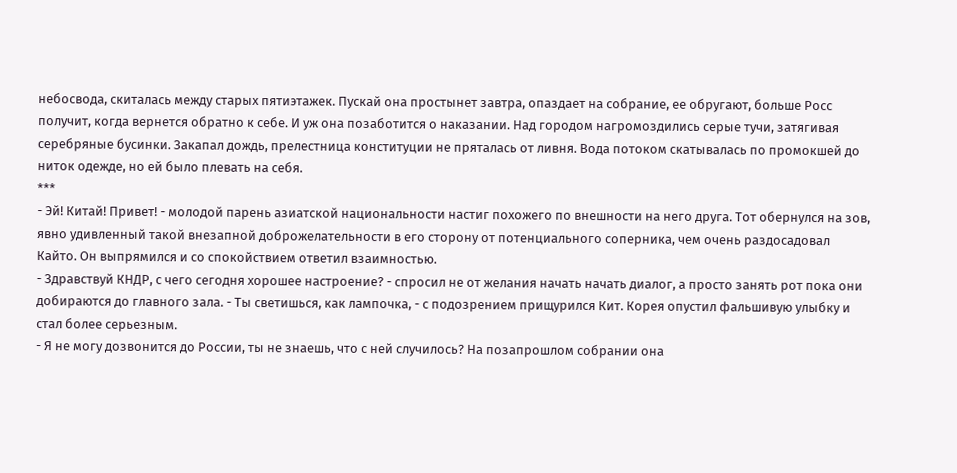небосвода, скиталась между старых пятиэтажек. Пускай она простынет завтра, опаздает на собрание, ее обругают, больше Росс получит, когда вернется обратно к себе. И уж она позаботится о наказании. Над городом нагромоздились серые тучи, затягивая серебряные бусинки. Закапал дождь, прелестница конституции не пряталась от ливня. Вода потоком скатывалась по промокшей до ниток одежде, но ей было плевать на себя.
***
- Эй! Китай! Привет! - молодой парень азиатской национальности настиг похожего по внешности на него друга. Тот обернулся на зов, явно удивленный такой внезапной доброжелательности в его сторону от потенциального соперника, чем очень раздосадовал Кайто. Он выпрямился и со спокойствием ответил взаимностью.
- Здравствуй КНДР, с чего сегодня хорошее настроение? - спросил не от желания начать начать диалог, а просто занять рот пока они добираются до главного зала. - Ты светишься, как лампочка, - с подозрением прищурился Кит. Корея опустил фальшивую улыбку и стал более серьезным.
- Я не могу дозвонится до России, ты не знаешь, что с ней случилось? На позапрошлом собрании она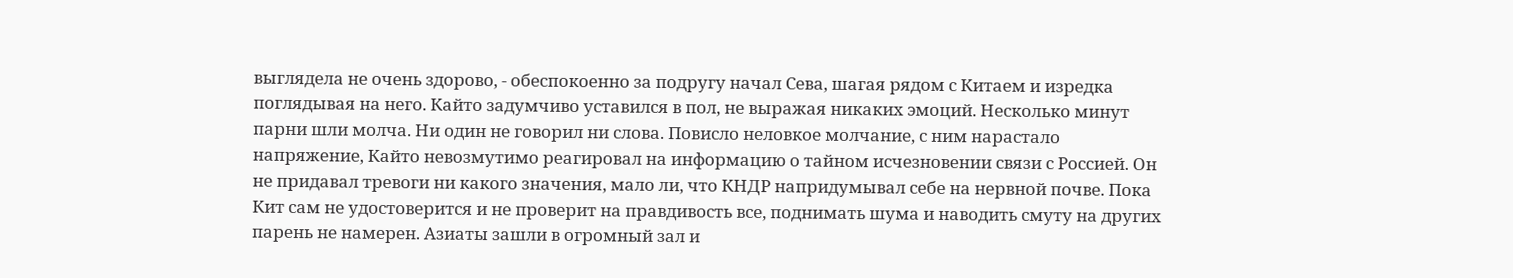выглядела не очень здорово, - обеспокоенно за подругу начал Сева, шагая рядом с Китаем и изредка поглядывая на него. Кайто задумчиво уставился в пол, не выражая никаких эмоций. Несколько минут парни шли молча. Ни один не говорил ни слова. Повисло неловкое молчание, с ним нарастало напряжение, Кайто невозмутимо реагировал на информацию о тайном исчезновении связи с Россией. Он не придавал тревоги ни какого значения, мало ли, что КНДР напридумывал себе на нервной почве. Пока Кит сам не удостоверится и не проверит на правдивость все, поднимать шума и наводить смуту на других парень не намерен. Азиаты зашли в огромный зал и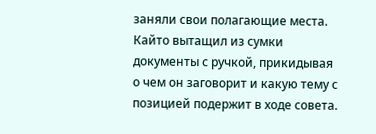заняли свои полагающие места. Кайто вытащил из сумки документы с ручкой, прикидывая о чем он заговорит и какую тему с позицией подержит в ходе совета.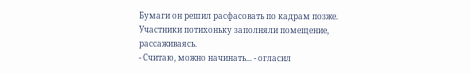Бумаги он решил расфасовать по кадрам позже. Участники потихоньку заполняли помещение, рассаживаясь.
- Считаю, можно начинать... - огласил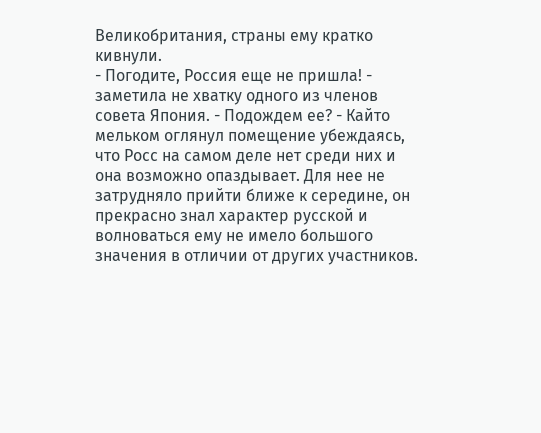Великобритания, страны ему кратко кивнули.
- Погодите, Россия еще не пришла! - заметила не хватку одного из членов совета Япония. - Подождем ее? - Кайто мельком оглянул помещение убеждаясь, что Росс на самом деле нет среди них и она возможно опаздывает. Для нее не затрудняло прийти ближе к середине, он прекрасно знал характер русской и волноваться ему не имело большого значения в отличии от других участников.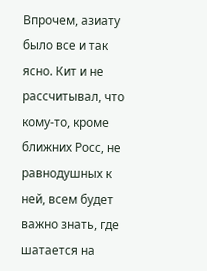Впрочем, азиату было все и так ясно. Кит и не рассчитывал, что кому-то, кроме ближних Росс, не равнодушных к ней, всем будет важно знать, где шатается на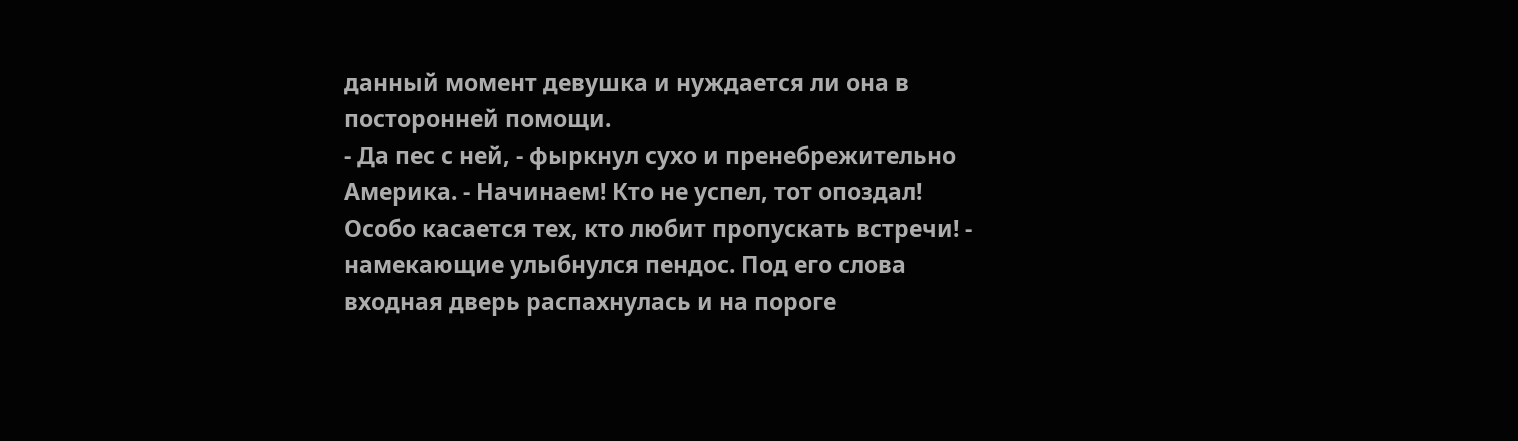данный момент девушка и нуждается ли она в посторонней помощи.
- Да пес с ней, - фыркнул сухо и пренебрежительно Америка. - Начинаем! Кто не успел, тот опоздал! Особо касается тех, кто любит пропускать встречи! - намекающие улыбнулся пендос. Под его слова входная дверь распахнулась и на пороге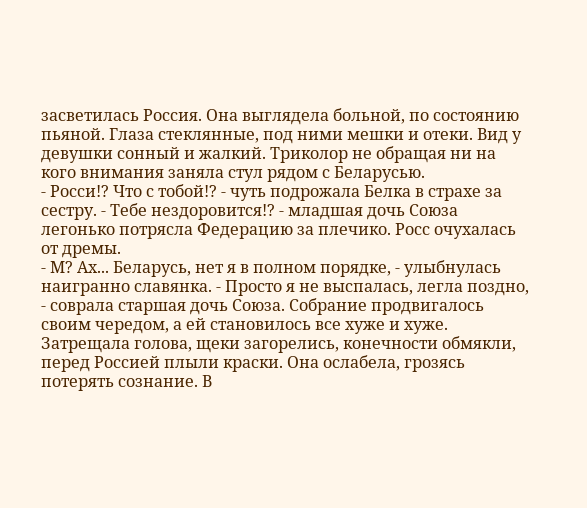засветилась Россия. Она выглядела больной, по состоянию пьяной. Глаза стеклянные, под ними мешки и отеки. Вид у девушки сонный и жалкий. Триколор не обращая ни на кого внимания заняла стул рядом с Беларусью.
- Росси!? Что с тобой!? - чуть подрожала Белка в страхе за сестру. - Тебе нездоровится!? - младшая дочь Союза легонько потрясла Федерацию за плечико. Росс очухалась от дремы.
- М? Ах... Беларусь, нет я в полном порядке, - улыбнулась наигранно славянка. - Просто я не выспалась, легла поздно, - соврала старшая дочь Союза. Собрание продвигалось своим чередом, а ей становилось все хуже и хуже. Затрещала голова, щеки загорелись, конечности обмякли, перед Россией плыли краски. Она ослабела, грозясь потерять сознание. В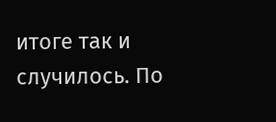итоге так и случилось. По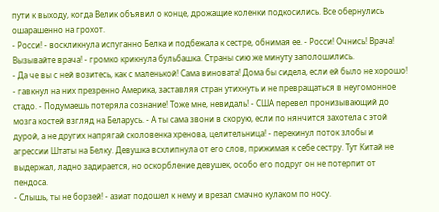пути к выходу, когда Велик объявил о конце, дрожащие коленки подкосились. Все обернулись ошарашенно на грохот.
- Росси! - воскликнула испуганно Белка и подбежала к сестре, обнимая ее. - Росси! Очнись! Врача! Вызывайте врача! - громко крикнула бульбашка. Страны сию же минуту заполошились.
- Да че вы с ней возитесь, как с маленькой! Сама виновата! Дома бы сидела, если ей было не хорошо! - гавкнул на них презренно Америка, заставляя стран утихнуть и не превращаться в неугомонное стадо. - Подумаешь потеряла сознание! Тоже мне, невидаль! - США перевел пронизывающий до мозга костей взгляд на Беларусь. - А ты сама звони в скорую, если по нянчится захотела с этой дурой, а не других напрягай сколовенка хренова, целительница! - перекинул поток злобы и агрессии Штаты на Белку. Девушка всхлипнула от его слов, прижимая к себе сестру. Тут Китай не выдержал, ладно задирается, но оскорбление девушек, особо его подруг он не потерпит от пендоса.
- Слышь, ты не борзей! - азиат подошел к нему и врезал смачно кулаком по носу.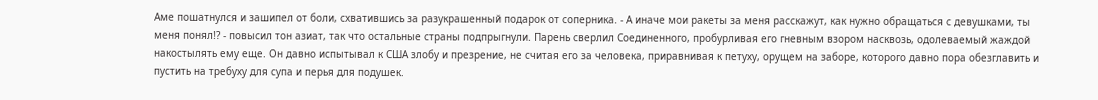Аме пошатнулся и зашипел от боли, схватившись за разукрашенный подарок от соперника. - А иначе мои ракеты за меня расскажут, как нужно обращаться с девушками, ты меня понял!? - повысил тон азиат, так что остальные страны подпрыгнули. Парень сверлил Соединенного, пробурливая его гневным взором насквозь, одолеваемый жаждой накостылять ему еще. Он давно испытывал к США злобу и презрение, не считая его за человека, приравнивая к петуху, орущем на заборе, которого давно пора обезглавить и пустить на требуху для супа и перья для подушек.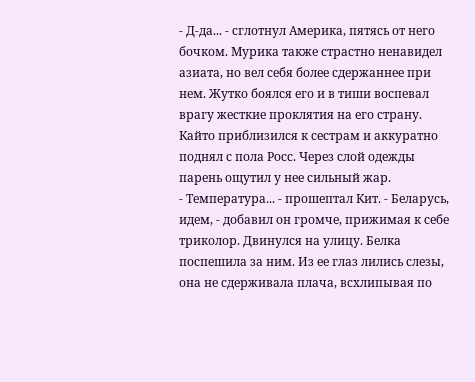- Д-да... - сглотнул Америка, пятясь от него бочком. Мурика также страстно ненавидел азиата, но вел себя более сдержаннее при нем. Жутко боялся его и в тиши воспевал врагу жесткие проклятия на его страну.
Кайто приблизился к сестрам и аккуратно поднял с пола Росс. Через слой одежды парень ощутил у нее сильный жар.
- Температура... - прошептал Кит. - Беларусь, идем, - добавил он громче, прижимая к себе триколор. Двинулся на улицу. Белка поспешила за ним. Из ее глаз лились слезы, она не сдерживала плача, всхлипывая по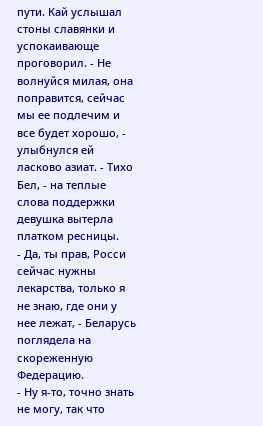пути. Кай услышал стоны славянки и успокаивающе проговорил. - Не волнуйся милая, она поправится, сейчас мы ее подлечим и все будет хорошо, - улыбнулся ей ласково азиат. - Тихо Бел, - на теплые слова поддержки девушка вытерла платком ресницы.
- Да, ты прав, Росси сейчас нужны лекарства, только я не знаю, где они у нее лежат, - Беларусь поглядела на скореженную Федерацию.
- Ну я-то, точно знать не могу, так что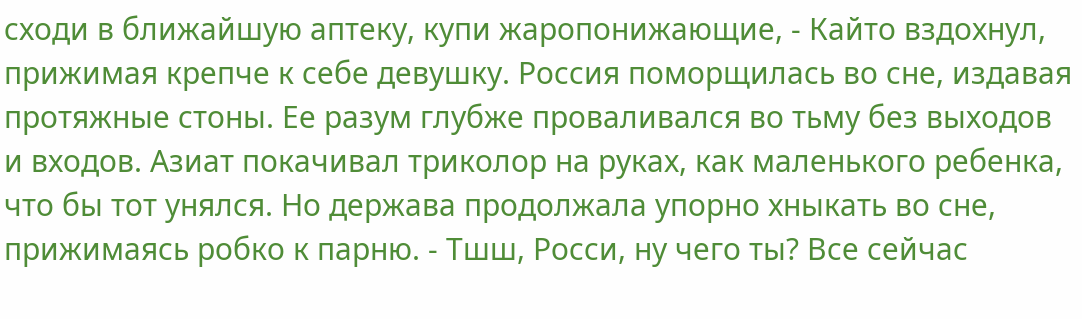сходи в ближайшую аптеку, купи жаропонижающие, - Кайто вздохнул, прижимая крепче к себе девушку. Россия поморщилась во сне, издавая протяжные стоны. Ее разум глубже проваливался во тьму без выходов и входов. Азиат покачивал триколор на руках, как маленького ребенка, что бы тот унялся. Но держава продолжала упорно хныкать во сне, прижимаясь робко к парню. - Тшш, Росси, ну чего ты? Все сейчас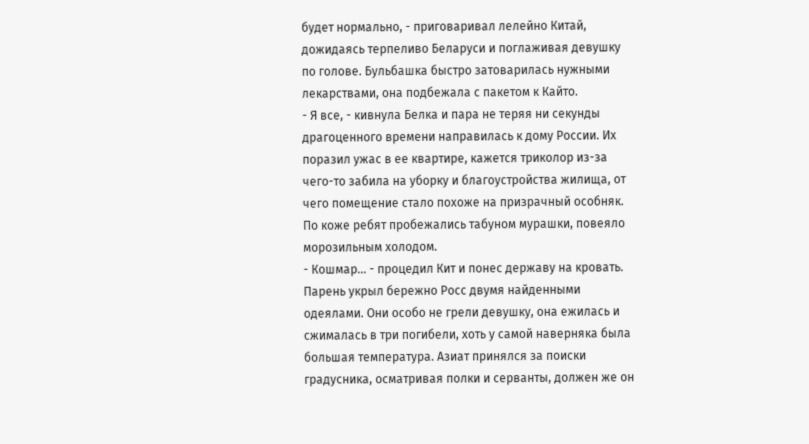будет нормально, - приговаривал лелейно Китай, дожидаясь терпеливо Беларуси и поглаживая девушку по голове. Бульбашка быстро затоварилась нужными лекарствами, она подбежала с пакетом к Кайто.
- Я все, - кивнула Белка и пара не теряя ни секунды драгоценного времени направилась к дому России. Их поразил ужас в ее квартире, кажется триколор из-за чего-то забила на уборку и благоустройства жилища, от чего помещение стало похоже на призрачный особняк. По коже ребят пробежались табуном мурашки, повеяло морозильным холодом.
- Кошмар... - процедил Кит и понес державу на кровать. Парень укрыл бережно Росс двумя найденными одеялами. Они особо не грели девушку, она ежилась и сжималась в три погибели, хоть у самой наверняка была большая температура. Азиат принялся за поиски градусника, осматривая полки и серванты, должен же он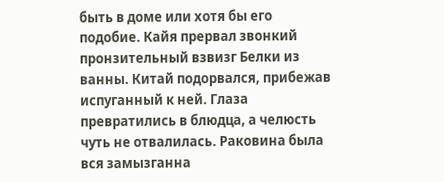быть в доме или хотя бы его подобие. Кайя прервал звонкий пронзительный взвизг Белки из ванны. Китай подорвался, прибежав испуганный к ней. Глаза превратились в блюдца, а челюсть чуть не отвалилась. Раковина была вся замызганна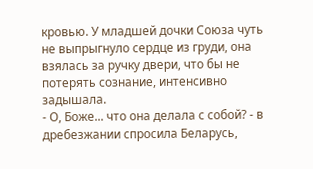кровью. У младшей дочки Союза чуть не выпрыгнуло сердце из груди, она взялась за ручку двери, что бы не потерять сознание, интенсивно задышала.
- О, Боже... что она делала с собой? - в дребезжании спросила Беларусь,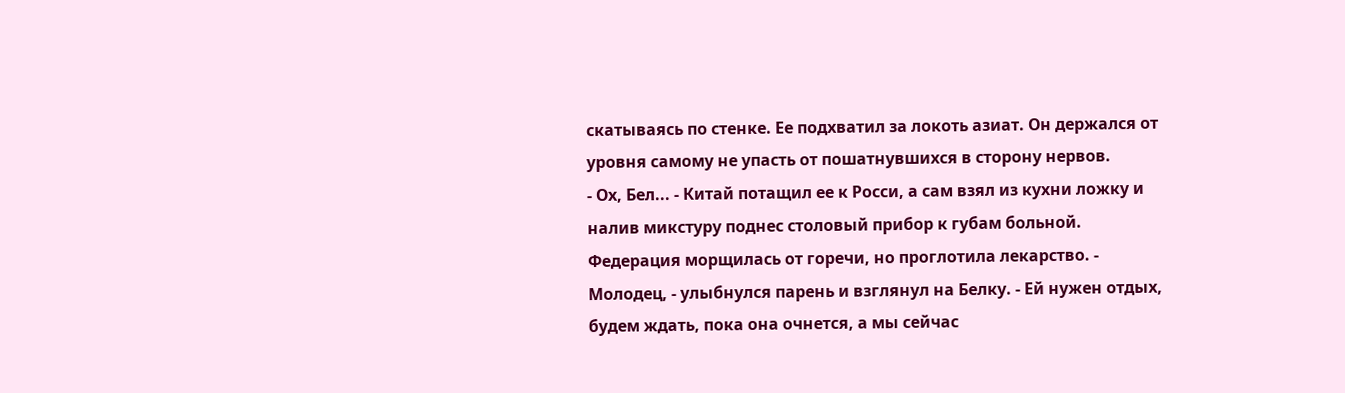скатываясь по стенке. Ее подхватил за локоть азиат. Он держался от уровня самому не упасть от пошатнувшихся в сторону нервов.
- Ох, Бел... - Китай потащил ее к Росси, а сам взял из кухни ложку и налив микстуру поднес столовый прибор к губам больной. Федерация морщилась от горечи, но проглотила лекарство. - Молодец, - улыбнулся парень и взглянул на Белку. - Ей нужен отдых, будем ждать, пока она очнется, а мы сейчас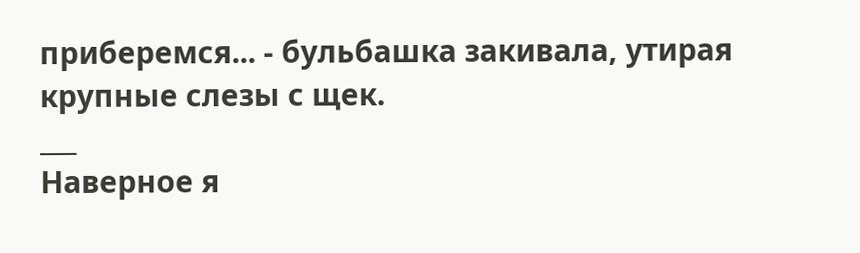приберемся... - бульбашка закивала, утирая крупные слезы с щек.
___
Наверное я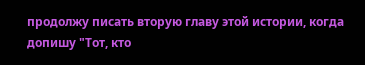продолжу писать вторую главу этой истории, когда допишу "Тот, кто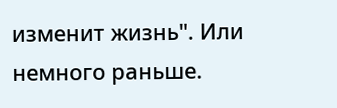изменит жизнь". Или немного раньше.